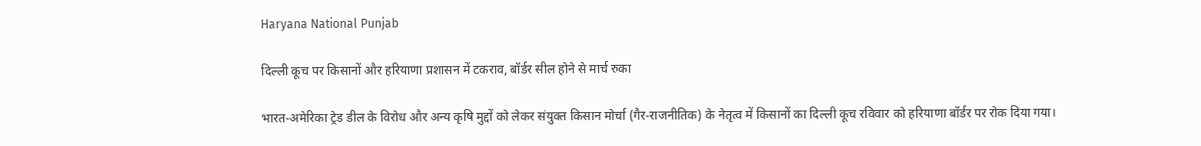Haryana National Punjab

दिल्ली कूच पर किसानों और हरियाणा प्रशासन में टकराव, बॉर्डर सील होने से मार्च रुका

भारत-अमेरिका ट्रेड डील के विरोध और अन्य कृषि मुद्दों को लेकर संयुक्त किसान मोर्चा (गैर-राजनीतिक) के नेतृत्व में किसानों का दिल्ली कूच रविवार को हरियाणा बॉर्डर पर रोक दिया गया।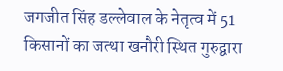जगजीत सिंह डल्लेवाल के नेतृत्व में 51 किसानों का जत्था खनौरी स्थित गुरुद्वारा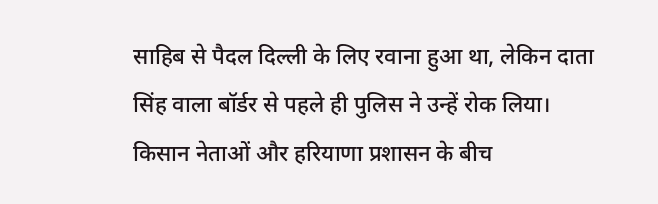साहिब से पैदल दिल्ली के लिए रवाना हुआ था, लेकिन दाता सिंह वाला बॉर्डर से पहले ही पुलिस ने उन्हें रोक लिया। किसान नेताओं और हरियाणा प्रशासन के बीच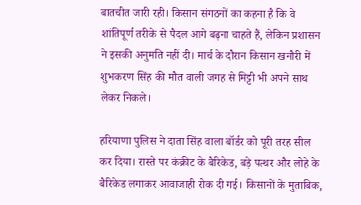बातचीत जारी रही। किसान संगठनों का कहना है कि वे शांतिपूर्ण तरीके से पैदल आगे बढ़ना चाहते हैं, लेकिन प्रशासन ने इसकी अनुमति नहीं दी। मार्च के दौरान किसान खनौरी में शुभकरण सिंह की मौत वाली जगह से मिट्टी भी अपने साथ लेकर निकले।

हरियाणा पुलिस ने दाता सिंह वाला बॉर्डर को पूरी तरह सील कर दिया। रास्ते पर कंक्रीट के बैरिकेड, बड़े पत्थर और लोहे के बैरिकेड लगाकर आवाजाही रोक दी गई। किसानों के मुताबिक,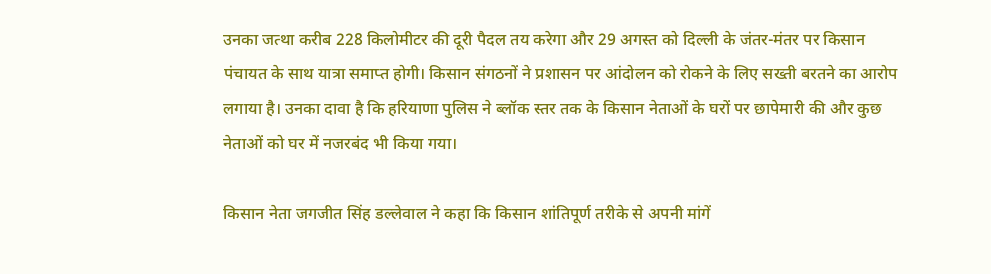उनका जत्था करीब 228 किलोमीटर की दूरी पैदल तय करेगा और 29 अगस्त को दिल्ली के जंतर-मंतर पर किसान पंचायत के साथ यात्रा समाप्त होगी। किसान संगठनों ने प्रशासन पर आंदोलन को रोकने के लिए सख्ती बरतने का आरोप लगाया है। उनका दावा है कि हरियाणा पुलिस ने ब्लॉक स्तर तक के किसान नेताओं के घरों पर छापेमारी की और कुछ नेताओं को घर में नजरबंद भी किया गया।

किसान नेता जगजीत सिंह डल्लेवाल ने कहा कि किसान शांतिपूर्ण तरीके से अपनी मांगें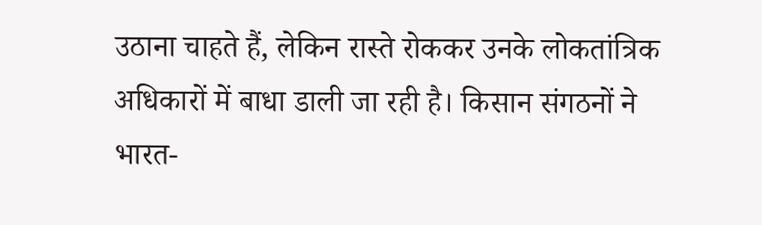उठाना चाहते हैं, लेकिन रास्ते रोककर उनके लोकतांत्रिक अधिकारों में बाधा डाली जा रही है। किसान संगठनों ने भारत-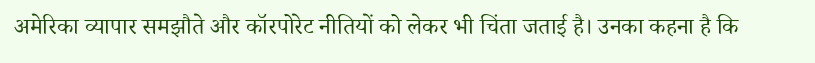अमेरिका व्यापार समझौते और कॉरपोरेट नीतियों को लेकर भी चिंता जताई है। उनका कहना है कि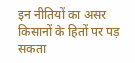इन नीतियों का असर किसानों के हितों पर पड़ सकता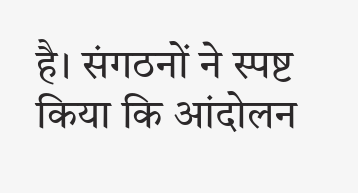है। संगठनों ने स्पष्ट किया कि आंदोलन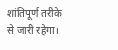शांतिपूर्ण तरीके से जारी रहेगा।